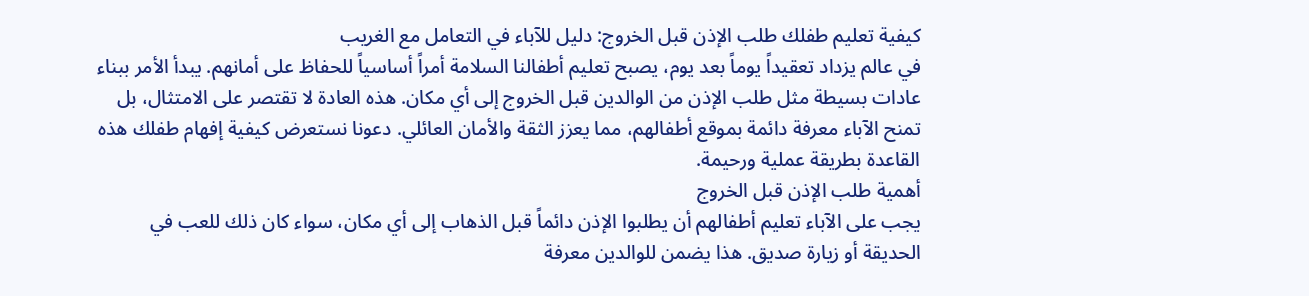كيفية تعليم طفلك طلب الإذن قبل الخروج: دليل للآباء في التعامل مع الغريب
في عالم يزداد تعقيداً يوماً بعد يوم، يصبح تعليم أطفالنا السلامة أمراً أساسياً للحفاظ على أمانهم. يبدأ الأمر ببناء عادات بسيطة مثل طلب الإذن من الوالدين قبل الخروج إلى أي مكان. هذه العادة لا تقتصر على الامتثال، بل تمنح الآباء معرفة دائمة بموقع أطفالهم، مما يعزز الثقة والأمان العائلي. دعونا نستعرض كيفية إفهام طفلك هذه القاعدة بطريقة عملية ورحيمة.
أهمية طلب الإذن قبل الخروج
يجب على الآباء تعليم أطفالهم أن يطلبوا الإذن دائماً قبل الذهاب إلى أي مكان، سواء كان ذلك للعب في الحديقة أو زيارة صديق. هذا يضمن للوالدين معرفة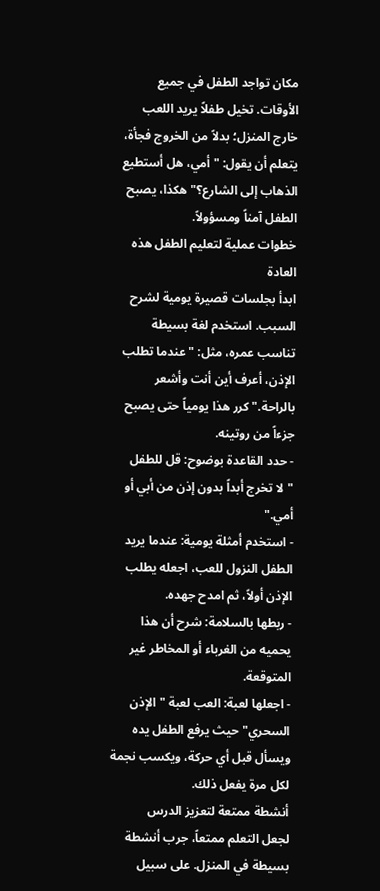مكان تواجد الطفل في جميع الأوقات. تخيل طفلاً يريد اللعب خارج المنزل؛ بدلاً من الخروج فجأة، يتعلم أن يقول: "أمي، هل أستطيع الذهاب إلى الشارع؟" هكذا، يصبح الطفل آمناً ومسؤولاً.
خطوات عملية لتعليم الطفل هذه العادة
ابدأ بجلسات قصيرة يومية لشرح السبب. استخدم لغة بسيطة تناسب عمره، مثل: "عندما تطلب الإذن، أعرف أين أنت وأشعر بالراحة." كرر هذا يومياً حتى يصبح جزءاً من روتينه.
- حدد القاعدة بوضوح: قل للطفل "لا تخرج أبداً بدون إذن من أبي أو أمي."
- استخدم أمثلة يومية: عندما يريد الطفل النزول للعب، اجعله يطلب الإذن أولاً، ثم امدح جهده.
- ربطها بالسلامة: شرح أن هذا يحميه من الغرباء أو المخاطر غير المتوقعة.
- اجعلها لعبة: العب لعبة "الإذن السحري" حيث يرفع الطفل يده ويسأل قبل أي حركة، ويكسب نجمة لكل مرة يفعل ذلك.
أنشطة ممتعة لتعزيز الدرس
لجعل التعلم ممتعاً، جرب أنشطة بسيطة في المنزل. على سبيل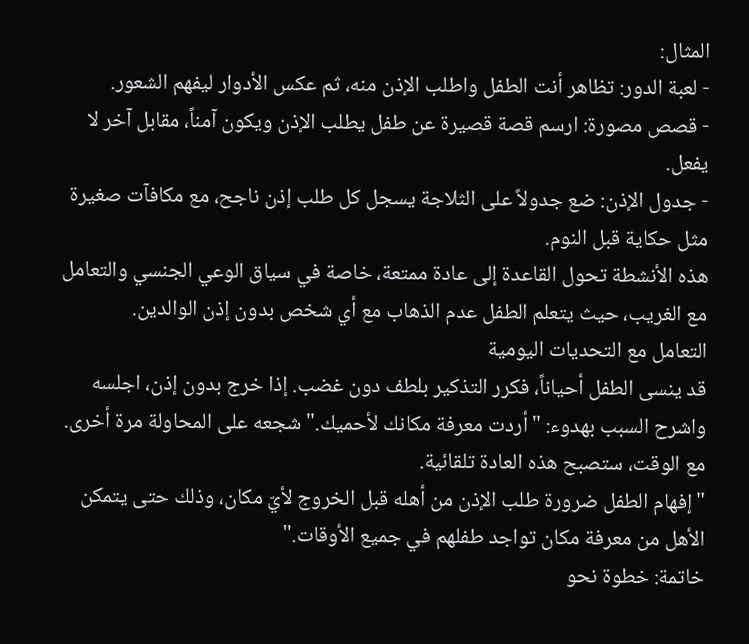المثال:
- لعبة الدور: تظاهر أنت الطفل واطلب الإذن منه، ثم عكس الأدوار ليفهم الشعور.
- قصص مصورة: ارسم قصة قصيرة عن طفل يطلب الإذن ويكون آمناً، مقابل آخر لا يفعل.
- جدول الإذن: ضع جدولاً على الثلاجة يسجل كل طلب إذن ناجح، مع مكافآت صغيرة مثل حكاية قبل النوم.
هذه الأنشطة تحول القاعدة إلى عادة ممتعة، خاصة في سياق الوعي الجنسي والتعامل مع الغريب، حيث يتعلم الطفل عدم الذهاب مع أي شخص بدون إذن الوالدين.
التعامل مع التحديات اليومية
قد ينسى الطفل أحياناً، فكرر التذكير بلطف دون غضب. إذا خرج بدون إذن، اجلسه واشرح السبب بهدوء: "أردت معرفة مكانك لأحميك." شجعه على المحاولة مرة أخرى. مع الوقت، ستصبح هذه العادة تلقائية.
"إفهام الطفل ضرورة طلب الإذن من أهله قبل الخروج لأيّ مكان، وذلك حتى يتمكن الأهل من معرفة مكان تواجد طفلهم في جميع الأوقات."
خاتمة: خطوة نحو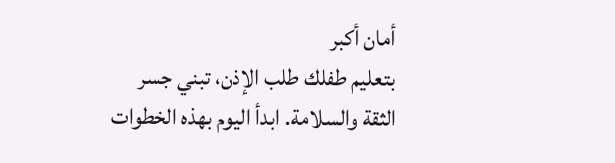أمان أكبر
بتعليم طفلك طلب الإذن، تبني جسر الثقة والسلامة. ابدأ اليوم بهذه الخطوات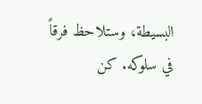البسيطة، وستلاحظ فرقاً في سلوكه. كن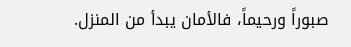صبوراً ورحيماً، فالأمان يبدأ من المنزل.